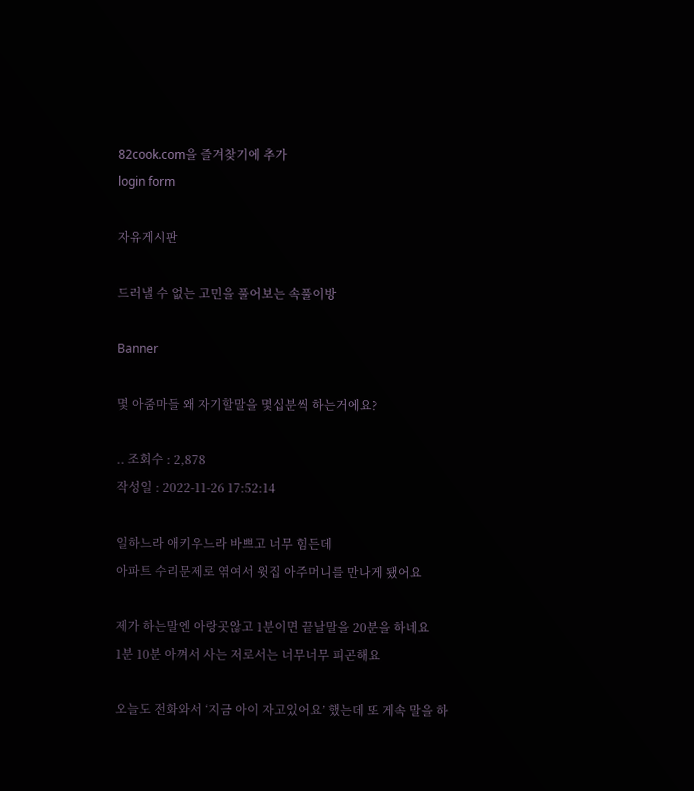82cook.com을 즐겨찾기에 추가
login form

자유게시판

드러낼 수 없는 고민을 풀어보는 속풀이방

Banner

몇 아줌마들 왜 자기할말을 몇십분씩 하는거에요?

.. 조회수 : 2,878
작성일 : 2022-11-26 17:52:14

일하느라 애키우느라 바쁘고 너무 힘든데
아파트 수리문제로 엮여서 윗집 아주머니를 만나게 됐어요

제가 하는말엔 아랑곳않고 1분이면 끝날말을 20분을 하네요
1분 10분 아껴서 사는 저로서는 너무너무 피곤해요

오늘도 전화와서 ‘지금 아이 자고있어요’ 했는데 또 게속 말을 하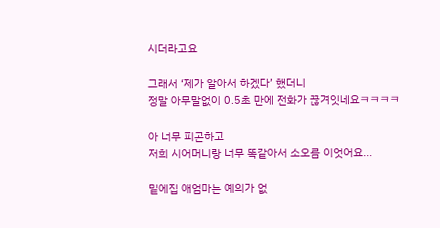시더라고요

그래서 ‘제가 알아서 하겠다’ 했더니
정말 아무말없이 0.5초 만에 전화가 끊겨잇네요ㅋㅋㅋㅋ

아 너무 피곤하고
저희 시어머니랑 너무 똑같아서 소오름 이엇어요…

밑에집 애엄마는 예의가 없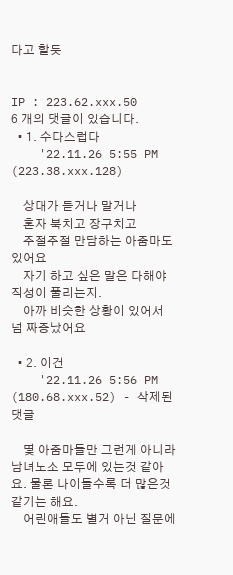다고 할듯


IP : 223.62.xxx.50
6 개의 댓글이 있습니다.
  • 1. 수다스럽다
    '22.11.26 5:55 PM (223.38.xxx.128)

    상대가 듣거나 말거나
    혼자 북치고 장구치고
    주절주절 만담하는 아줌마도 있어요
    자기 하고 싶은 말은 다해야 직성이 풀리는지.
    아까 비슷한 상황이 있어서 넘 짜증났어요

  • 2. 이건
    '22.11.26 5:56 PM (180.68.xxx.52) - 삭제된댓글

    몇 아줌마들만 그런게 아니라 남녀노소 모두에 있는것 같아요. 물론 나이들수록 더 많은것 같기는 해요.
    어린애들도 별거 아닌 질문에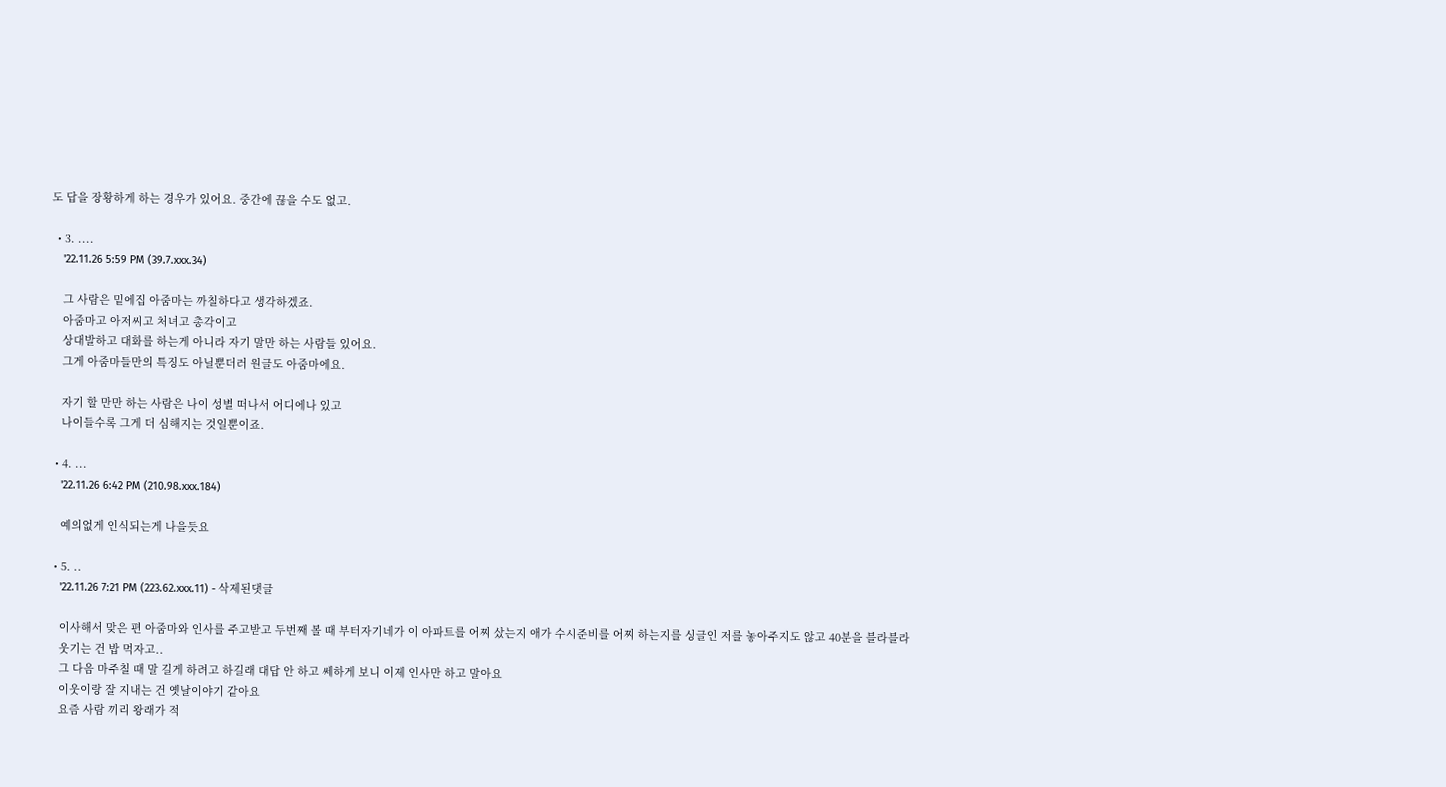도 답을 장황하게 하는 경우가 있어요. 중간에 끊을 수도 없고.

  • 3. ....
    '22.11.26 5:59 PM (39.7.xxx.34)

    그 사람은 밑에집 아줌마는 까칠하다고 생각하겠죠.
    아줌마고 아저씨고 처녀고 총각이고
    상대발하고 대화를 하는게 아니라 자기 말만 하는 사람들 있어요.
    그게 아줌마들만의 특징도 아닐뿐더러 원글도 아줌마에요.

    자기 할 만만 하는 사람은 나이 성별 떠나서 어디에나 있고
    나이들수록 그게 더 심해지는 것일뿐이죠.

  • 4. ...
    '22.11.26 6:42 PM (210.98.xxx.184)

    예의없게 인식되는게 나을듯요

  • 5. ..
    '22.11.26 7:21 PM (223.62.xxx.11) - 삭제된댓글

    이사해서 맞은 편 아줌마와 인사를 주고받고 두번째 볼 때 부터자기네가 이 아파트를 어찌 샀는지 애가 수시준비를 어찌 하는지를 싱글인 저를 놓아주지도 않고 40분을 블라블라
    웃기는 건 밥 먹자고..
    그 다음 마주칠 때 말 길게 하려고 하길래 대답 안 하고 쎄하게 보니 이제 인사만 하고 말아요
    이웃이랑 잘 지내는 건 옛날이야기 같아요
    요즘 사람 끼리 왕래가 적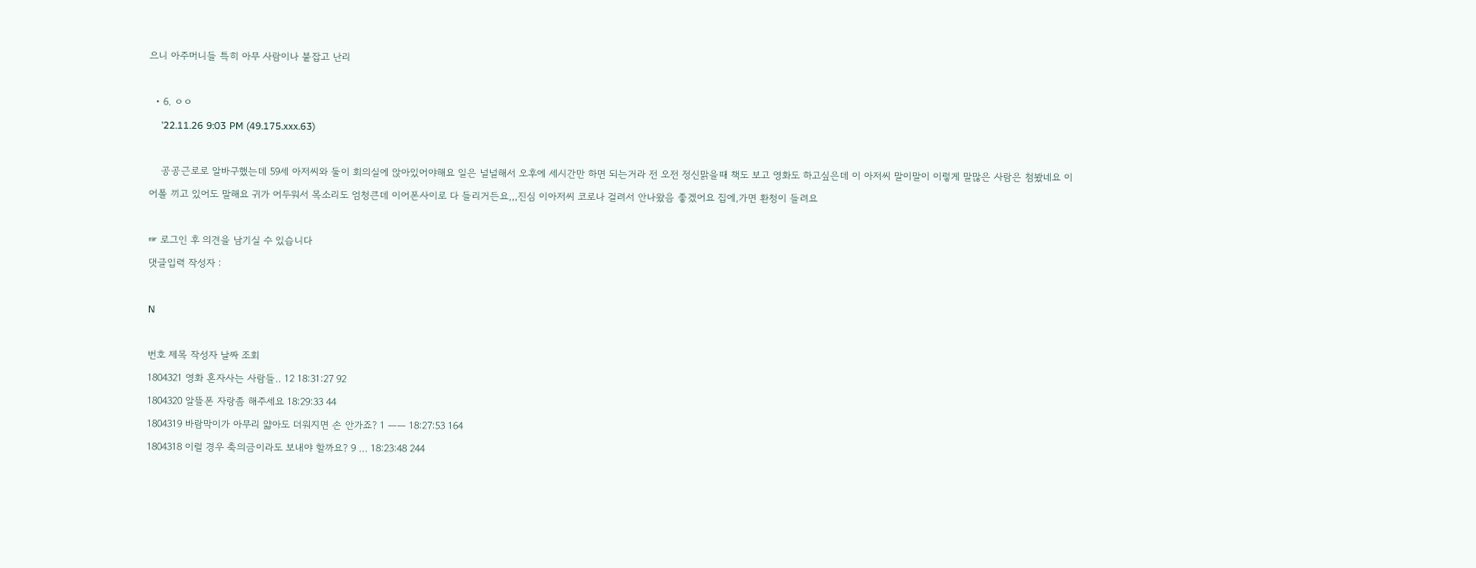으니 아주머니들 특히 아무 사람이나 붙잡고 난리

  • 6. ㅇㅇ
    '22.11.26 9:03 PM (49.175.xxx.63)

    공공근로로 알바구했는데 59세 아저씨와 둘이 회의실에 앉아있어야해요 일은 널널해서 오후에 세시간만 하면 되는거라 전 오전 정신맑을때 책도 보고 영화도 하고싶은데 이 아저씨 말이말이 이렇게 말많은 사람은 첨봤네요 이어폴 끼고 있어도 말해요 귀가 어두워서 목소리도 엄청큰데 이어폰사이로 다 들리거든요,,,진심 이아저씨 코로나 걸려서 안나왔음 좋겠어요 집에,가면 환청이 들려요

☞ 로그인 후 의견을 남기실 수 있습니다
댓글입력 작성자 :

N

번호 제목 작성자 날짜 조회
1804321 영화 혼자사는 사람들.. 12 18:31:27 92
1804320 알뜰폰 자랑좀 해주세요 18:29:33 44
1804319 바람막이가 아무리 얇아도 더워지면 손 안가죠? 1 ㅡㅡ 18:27:53 164
1804318 이럴 경우 축의금이라도 보내야 할까요? 9 ... 18:23:48 244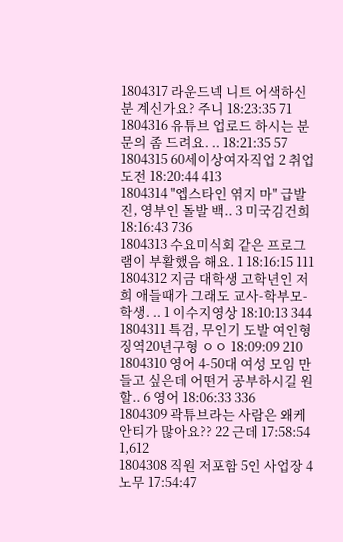1804317 라운드넥 니트 어색하신분 계신가요? 주니 18:23:35 71
1804316 유튜브 업로드 하시는 분 문의 좀 드려요. .. 18:21:35 57
1804315 60세이상여자직업 2 취업도전 18:20:44 413
1804314 "엡스타인 엮지 마" 급발진, 영부인 돌발 백.. 3 미국김건희 18:16:43 736
1804313 수요미식회 같은 프로그램이 부활했음 해요. 1 18:16:15 111
1804312 지금 대학생 고학년인 저희 애들때가 그래도 교사-학부모-학생. .. 1 이수지영상 18:10:13 344
1804311 특검, 무인기 도발 여인형 징역20년구형 ㅇㅇ 18:09:09 210
1804310 영어 4-50대 여성 모임 만들고 싶은데 어떤거 공부하시길 원할.. 6 영어 18:06:33 336
1804309 곽튜브라는 사람은 왜케 안티가 많아요?? 22 근데 17:58:54 1,612
1804308 직원 저포함 5인 사업장 4 노무 17:54:47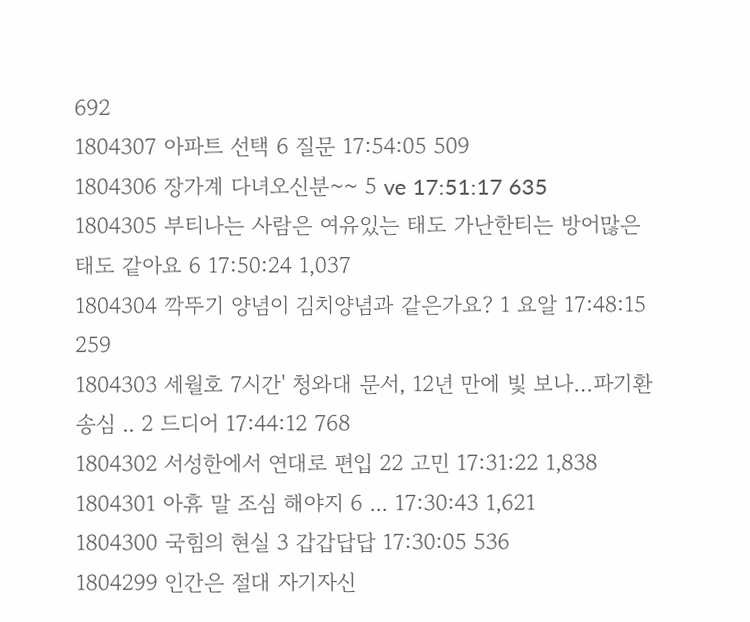692
1804307 아파트 선택 6 질문 17:54:05 509
1804306 장가계 다녀오신분~~ 5 ve 17:51:17 635
1804305 부티나는 사람은 여유있는 태도 가난한티는 방어많은 태도 같아요 6 17:50:24 1,037
1804304 깍뚜기 양념이 김치양념과 같은가요? 1 요알 17:48:15 259
1804303 세월호 7시간' 청와대 문서, 12년 만에 빛 보나…파기환송심 .. 2 드디어 17:44:12 768
1804302 서성한에서 연대로 편입 22 고민 17:31:22 1,838
1804301 아휴 말 조심 해야지 6 ... 17:30:43 1,621
1804300 국힘의 현실 3 갑갑답답 17:30:05 536
1804299 인간은 절대 자기자신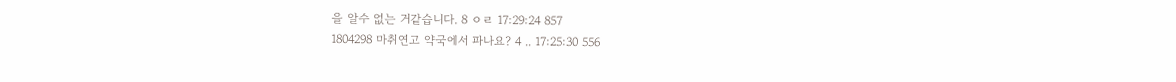을 알수 없는 거같습니다. 8 ㅇㄹ 17:29:24 857
1804298 마취연고 약국에서 파나요? 4 .. 17:25:30 556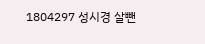1804297 성시경 살뺀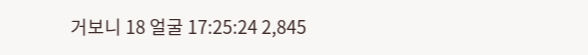거보니 18 얼굴 17:25:24 2,845